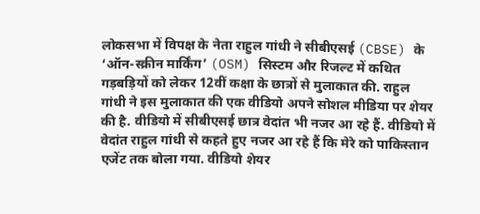लोकसभा में विपक्ष के नेता राहुल गांधी ने सीबीएसई (CBSE) के ‘ऑन-स्क्रीन मार्किंग’ (OSM) सिस्टम और रिजल्ट में कथित गड़बड़ियों को लेकर 12वीं कक्षा के छात्रों से मुलाकात की. राहुल गांधी ने इस मुलाकात की एक वीडियो अपने सोशल मीडिया पर शेयर की है. वीडियो में सीबीएसई छात्र वेदांत भी नजर आ रहे हैं. वीडियो में वेदांत राहुल गांधी से कहते हुए नजर आ रहे हैं कि मेरे को पाकिस्तान एजेंट तक बोला गया. वीडियो शेयर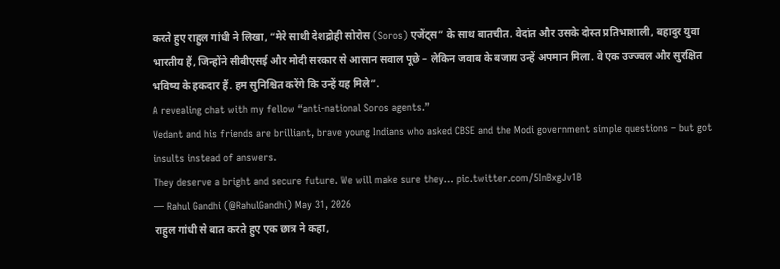करते हुए राहुल गांधी ने लिखा, “मेरे साथी देशद्रोही सोरोस (Soros) एजेंट्स” के साथ बातचीत. वेदांत और उसके दोस्त प्रतिभाशाली, बहादुर युवा भारतीय हैं, जिन्होंने सीबीएसई और मोदी सरकार से आसान सवाल पूछे – लेकिन जवाब के बजाय उन्हें अपमान मिला. वे एक उज्ज्वल और सुरक्षित भविष्य के हकदार हैं. हम सुनिश्चित करेंगे कि उन्हें यह मिले”.
A revealing chat with my fellow “anti-national Soros agents.”
Vedant and his friends are brilliant, brave young Indians who asked CBSE and the Modi government simple questions – but got insults instead of answers.
They deserve a bright and secure future. We will make sure they… pic.twitter.com/5InBxgJv1B
— Rahul Gandhi (@RahulGandhi) May 31, 2026
राहुल गांधी से बात करते हुए एक छात्र ने कहा,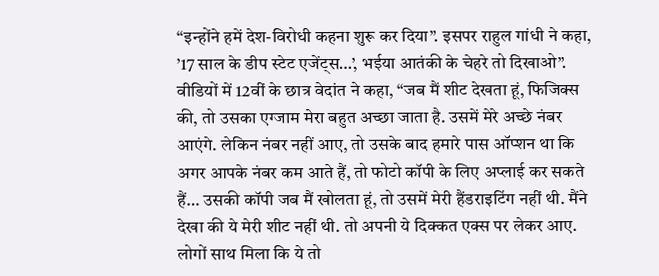“इन्होंने हमें देश-विरोधी कहना शुरू कर दिया”. इसपर राहुल गांधी ने कहा, ’17 साल के डीप स्टेट एजेंट्स…’, भईया आतंकी के चेहरे तो दिखाओ”. वीडियों में 12वीं के छात्र वेदांत ने कहा, “जब मैं शीट देखता हूं, फिजिक्स की, तो उसका एग्जाम मेरा बहुत अच्छा जाता है. उसमें मेरे अच्छे नंबर आएंगे. लेकिन नंबर नहीं आए, तो उसके बाद हमारे पास ऑप्शन था कि अगर आपके नंबर कम आते हैं, तो फोटो कॉपी के लिए अप्लाई कर सकते हैं… उसकी कॉपी जब मैं खोलता हूं, तो उसमें मेरी हैंडराइटिंग नहीं थी. मैंने देखा की ये मेरी शीट नहीं थी. तो अपनी ये दिक्कत एक्स पर लेकर आए. लोगों साथ मिला कि ये तो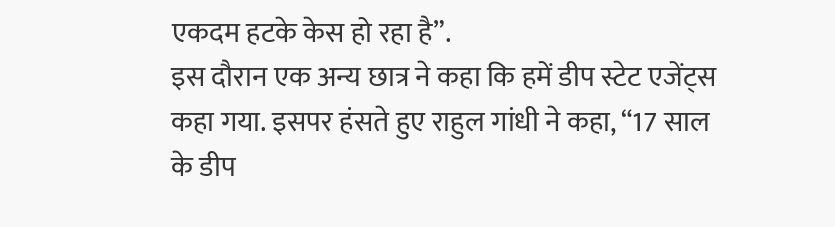एकदम हटके केस हो रहा है”.
इस दौरान एक अन्य छात्र ने कहा कि हमें डीप स्टेट एजेंट्स कहा गया. इसपर हंसते हुए राहुल गांधी ने कहा, “17 साल के डीप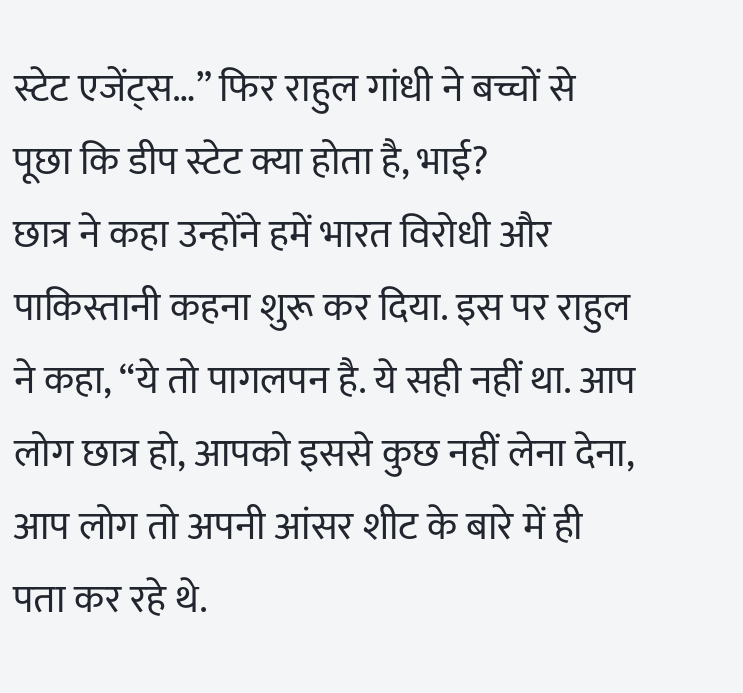स्टेट एजेंट्स…” फिर राहुल गांधी ने बच्चों से पूछा कि डीप स्टेट क्या होता है, भाई?
छात्र ने कहा उन्होंने हमें भारत विरोधी और पाकिस्तानी कहना शुरू कर दिया. इस पर राहुल ने कहा, “ये तो पागलपन है. ये सही नहीं था. आप लोग छात्र हो, आपको इससे कुछ नहीं लेना देना, आप लोग तो अपनी आंसर शीट के बारे में ही पता कर रहे थे.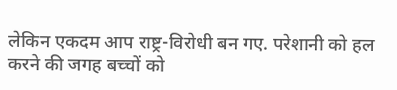लेकिन एकदम आप राष्ट्र-विरोधी बन गए. परेशानी को हल करने की जगह बच्चों को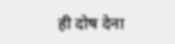ही दोष देना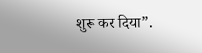शुरू कर दिया”.